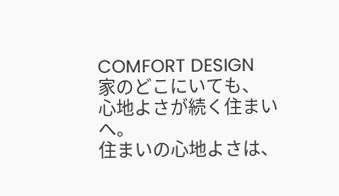COMFORT DESIGN
家のどこにいても、
心地よさが続く住まいへ。
住まいの心地よさは、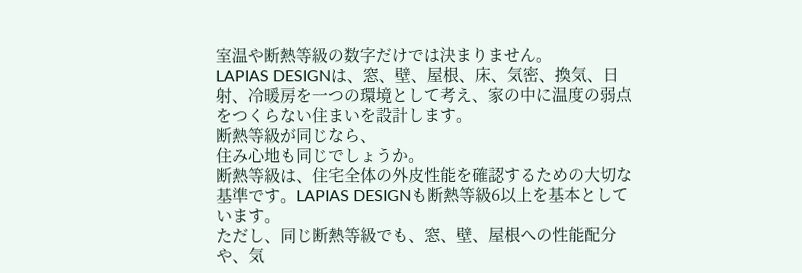室温や断熱等級の数字だけでは決まりません。
LAPIAS DESIGNは、窓、壁、屋根、床、気密、換気、日射、冷暖房を一つの環境として考え、家の中に温度の弱点をつくらない住まいを設計します。
断熱等級が同じなら、
住み心地も同じでしょうか。
断熱等級は、住宅全体の外皮性能を確認するための大切な基準です。LAPIAS DESIGNも断熱等級6以上を基本としています。
ただし、同じ断熱等級でも、窓、壁、屋根への性能配分や、気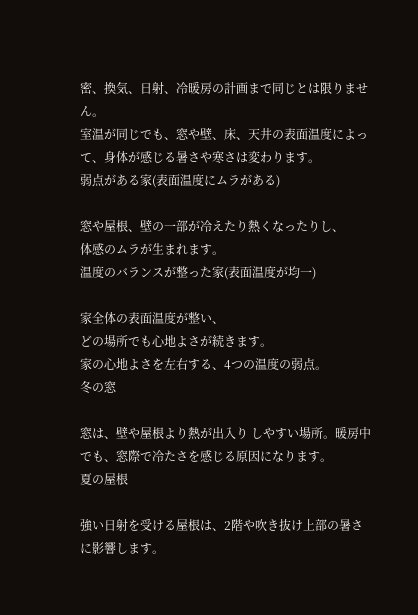密、換気、日射、冷暖房の計画まで同じとは限りません。
室温が同じでも、窓や壁、床、天井の表面温度によって、身体が感じる暑さや寒さは変わります。
弱点がある家(表面温度にムラがある)

窓や屋根、壁の一部が冷えたり熱くなったりし、
体感のムラが生まれます。
温度のバランスが整った家(表面温度が均一)

家全体の表面温度が整い、
どの場所でも心地よさが続きます。
家の心地よさを左右する、4つの温度の弱点。
冬の窓

窓は、壁や屋根より熱が出入り しやすい場所。暖房中でも、窓際で冷たさを感じる原因になります。
夏の屋根

強い日射を受ける屋根は、2階や吹き抜け上部の暑さに影響します。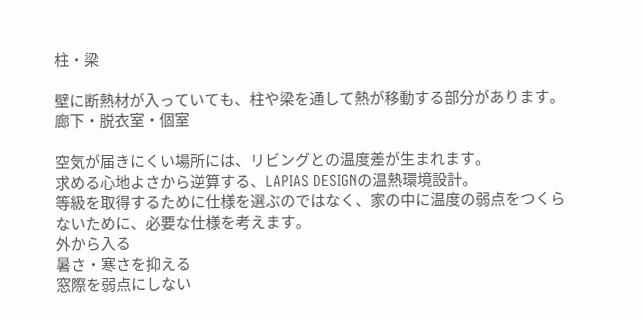柱・梁

壁に断熱材が入っていても、柱や梁を通して熱が移動する部分があります。
廊下・脱衣室・個室

空気が届きにくい場所には、リビングとの温度差が生まれます。
求める心地よさから逆算する、LAPIAS DESIGNの温熱環境設計。
等級を取得するために仕様を選ぶのではなく、家の中に温度の弱点をつくらないために、必要な仕様を考えます。
外から入る
暑さ・寒さを抑える
窓際を弱点にしない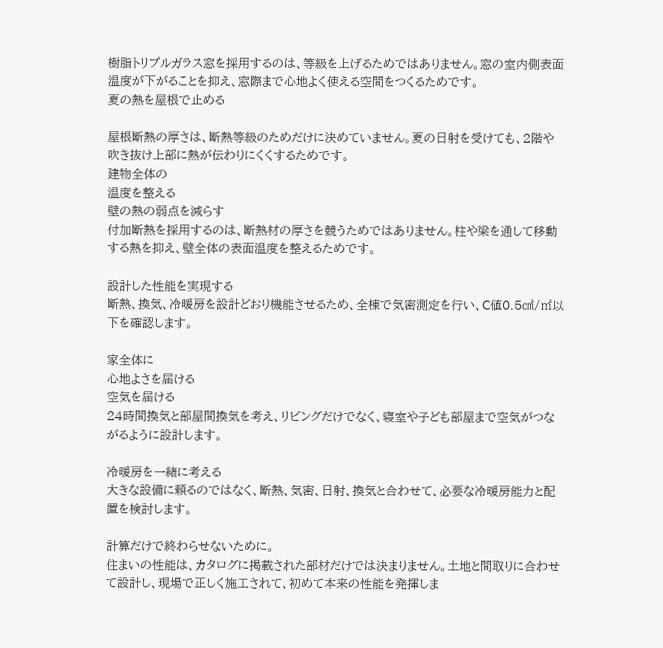樹脂トリプルガラス窓を採用するのは、等級を上げるためではありません。窓の室内側表面温度が下がることを抑え、窓際まで心地よく使える空間をつくるためです。
夏の熱を屋根で止める

屋根断熱の厚さは、断熱等級のためだけに決めていません。夏の日射を受けても、2階や吹き抜け上部に熱が伝わりにくくするためです。
建物全体の
温度を整える
壁の熱の弱点を減らす
付加断熱を採用するのは、断熱材の厚さを競うためではありません。柱や梁を通して移動する熱を抑え、壁全体の表面温度を整えるためです。

設計した性能を実現する
断熱、換気、冷暖房を設計どおり機能させるため、全棟で気密測定を行い、C値0.5㎠/㎡以下を確認します。

家全体に
心地よさを届ける
空気を届ける
24時間換気と部屋間換気を考え、リビングだけでなく、寝室や子ども部屋まで空気がつながるように設計します。

冷暖房を一緒に考える
大きな設備に頼るのではなく、断熱、気密、日射、換気と合わせて、必要な冷暖房能力と配置を検討します。

計算だけで終わらせないために。
住まいの性能は、カタログに掲載された部材だけでは決まりません。土地と間取りに合わせて設計し、現場で正しく施工されて、初めて本来の性能を発揮しま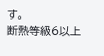す。
断熱等級6以上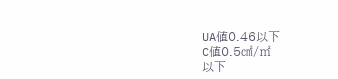UA値0.46以下
C値0.5㎠/㎡
以下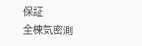保証
全棟気密測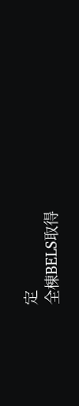定
全棟BELS取得